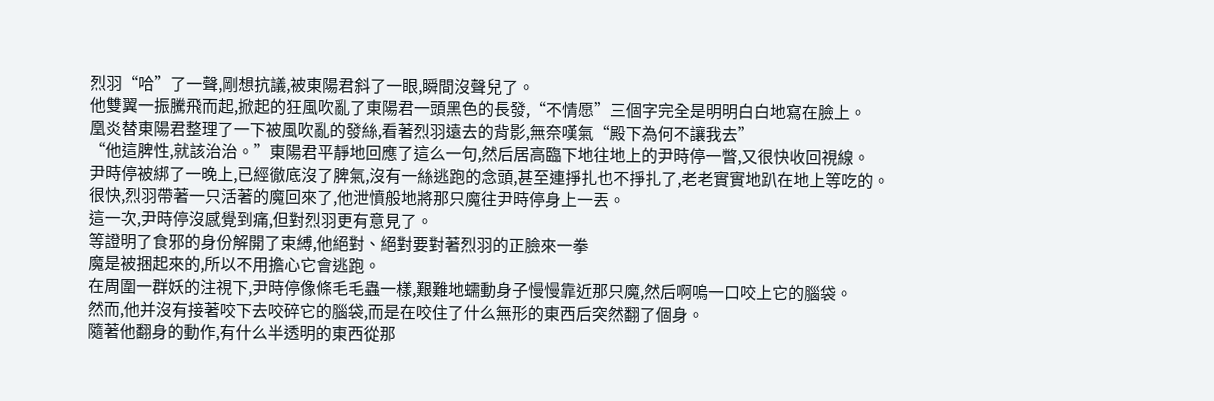烈羽“哈”了一聲,剛想抗議,被東陽君斜了一眼,瞬間沒聲兒了。
他雙翼一振騰飛而起,掀起的狂風吹亂了東陽君一頭黑色的長發,“不情愿”三個字完全是明明白白地寫在臉上。
凰炎替東陽君整理了一下被風吹亂的發絲,看著烈羽遠去的背影,無奈嘆氣“殿下為何不讓我去”
“他這脾性,就該治治。”東陽君平靜地回應了這么一句,然后居高臨下地往地上的尹時停一瞥,又很快收回視線。
尹時停被綁了一晚上,已經徹底沒了脾氣,沒有一絲逃跑的念頭,甚至連掙扎也不掙扎了,老老實實地趴在地上等吃的。
很快,烈羽帶著一只活著的魔回來了,他泄憤般地將那只魔往尹時停身上一丟。
這一次,尹時停沒感覺到痛,但對烈羽更有意見了。
等證明了食邪的身份解開了束縛,他絕對、絕對要對著烈羽的正臉來一拳
魔是被捆起來的,所以不用擔心它會逃跑。
在周圍一群妖的注視下,尹時停像條毛毛蟲一樣,艱難地蠕動身子慢慢靠近那只魔,然后啊嗚一口咬上它的腦袋。
然而,他并沒有接著咬下去咬碎它的腦袋,而是在咬住了什么無形的東西后突然翻了個身。
隨著他翻身的動作,有什么半透明的東西從那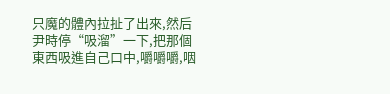只魔的體內拉扯了出來,然后尹時停“吸溜”一下,把那個東西吸進自己口中,嚼嚼嚼,咽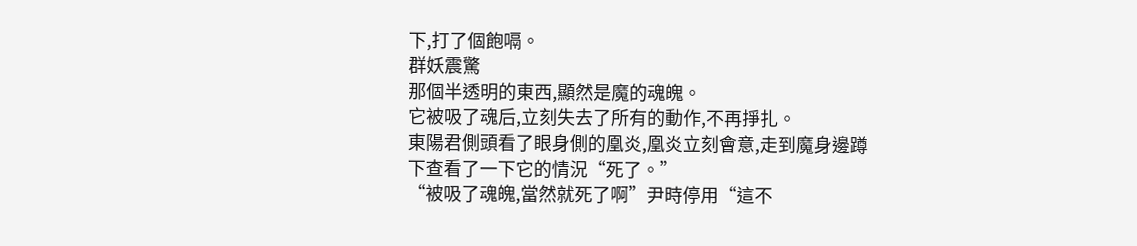下,打了個飽嗝。
群妖震驚
那個半透明的東西,顯然是魔的魂魄。
它被吸了魂后,立刻失去了所有的動作,不再掙扎。
東陽君側頭看了眼身側的凰炎,凰炎立刻會意,走到魔身邊蹲下查看了一下它的情況“死了。”
“被吸了魂魄,當然就死了啊”尹時停用“這不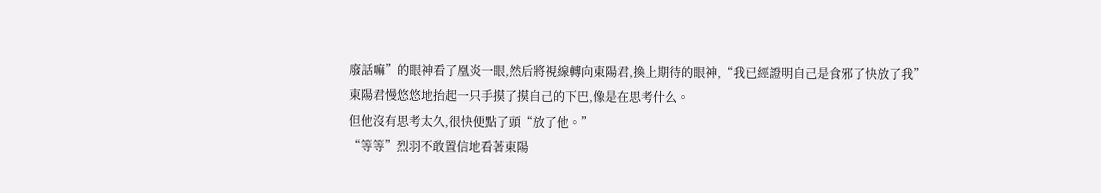廢話嘛”的眼神看了凰炎一眼,然后將視線轉向東陽君,換上期待的眼神,“我已經證明自己是食邪了快放了我”
東陽君慢悠悠地抬起一只手摸了摸自己的下巴,像是在思考什么。
但他沒有思考太久,很快便點了頭“放了他。”
“等等”烈羽不敢置信地看著東陽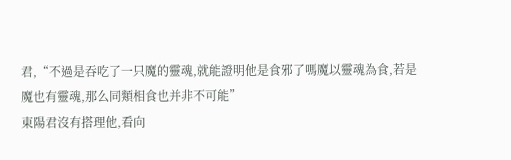君,“不過是吞吃了一只魔的靈魂,就能證明他是食邪了嗎魔以靈魂為食,若是魔也有靈魂,那么同類相食也并非不可能”
東陽君沒有搭理他,看向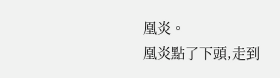凰炎。
凰炎點了下頭,走到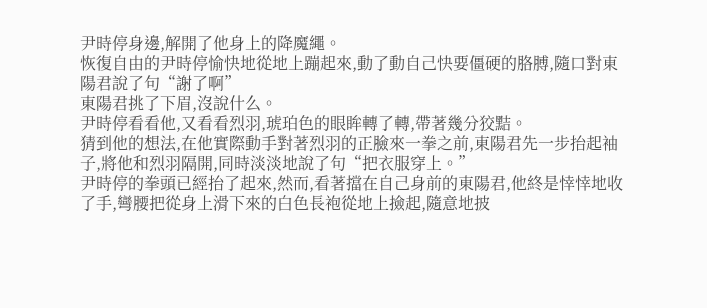尹時停身邊,解開了他身上的降魔繩。
恢復自由的尹時停愉快地從地上蹦起來,動了動自己快要僵硬的胳膊,隨口對東陽君說了句“謝了啊”
東陽君挑了下眉,沒說什么。
尹時停看看他,又看看烈羽,琥珀色的眼眸轉了轉,帶著幾分狡黠。
猜到他的想法,在他實際動手對著烈羽的正臉來一拳之前,東陽君先一步抬起袖子,將他和烈羽隔開,同時淡淡地說了句“把衣服穿上。”
尹時停的拳頭已經抬了起來,然而,看著擋在自己身前的東陽君,他終是悻悻地收了手,彎腰把從身上滑下來的白色長袍從地上撿起,隨意地披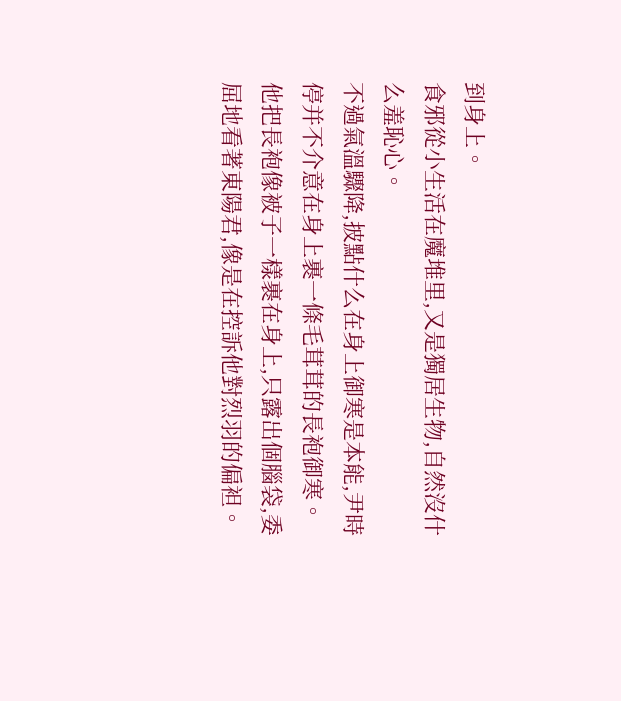到身上。
食邪從小生活在魔堆里,又是獨居生物,自然沒什么羞恥心。
不過氣溫驟降,披點什么在身上御寒是本能,尹時停并不介意在身上裹一條毛茸茸的長袍御寒。
他把長袍像被子一樣裹在身上,只露出個腦袋,委屈地看著東陽君,像是在控訴他對烈羽的偏袒。